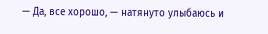— Да, все хорошо, — натянуто улыбаюсь и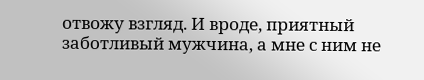отвожу взгляд. И вроде, приятный заботливый мужчина, а мне с ним не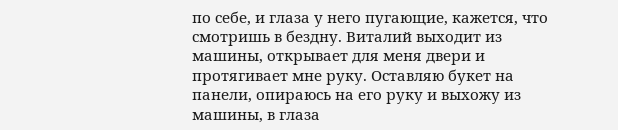по себе, и глаза у него пугающие, кажется, что смотришь в бездну. Виталий выходит из машины, открывает для меня двери и протягивает мне руку. Оставляю букет на панели, опираюсь на его руку и выхожу из машины, в глаза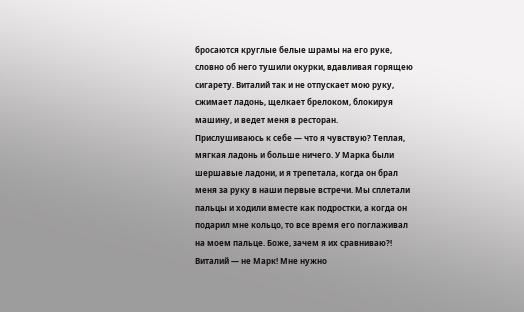бросаются круглые белые шрамы на его руке, словно об него тушили окурки, вдавливая горящею сигарету. Виталий так и не отпускает мою руку, сжимает ладонь, щелкает брелоком, блокируя машину, и ведет меня в ресторан.
Прислушиваюсь к себе — что я чувствую? Теплая, мягкая ладонь и больше ничего. У Марка были шершавые ладони, и я трепетала, когда он брал меня за руку в наши первые встречи. Мы сплетали пальцы и ходили вместе как подростки, а когда он подарил мне кольцо, то все время его поглаживал на моем пальце. Боже, зачем я их сравниваю?! Виталий — не Марк! Мне нужно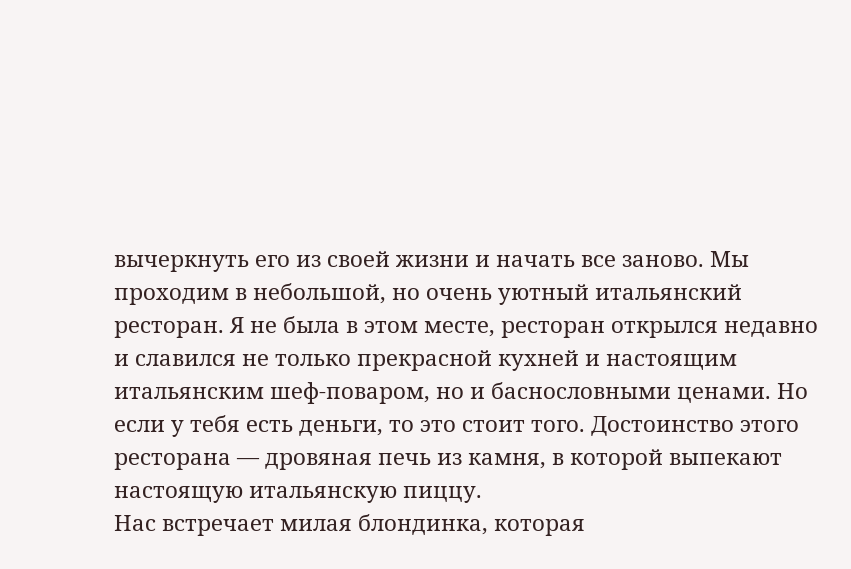вычеркнуть его из своей жизни и начать все заново. Мы проходим в небольшой, но очень уютный итальянский ресторан. Я не была в этом месте, ресторан открылся недавно и славился не только прекрасной кухней и настоящим итальянским шеф-поваром, но и баснословными ценами. Но если у тебя есть деньги, то это стоит того. Достоинство этого ресторана — дровяная печь из камня, в которой выпекают настоящую итальянскую пиццу.
Нас встречает милая блондинка, которая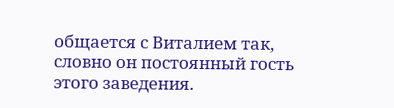общается с Виталием так, словно он постоянный гость этого заведения.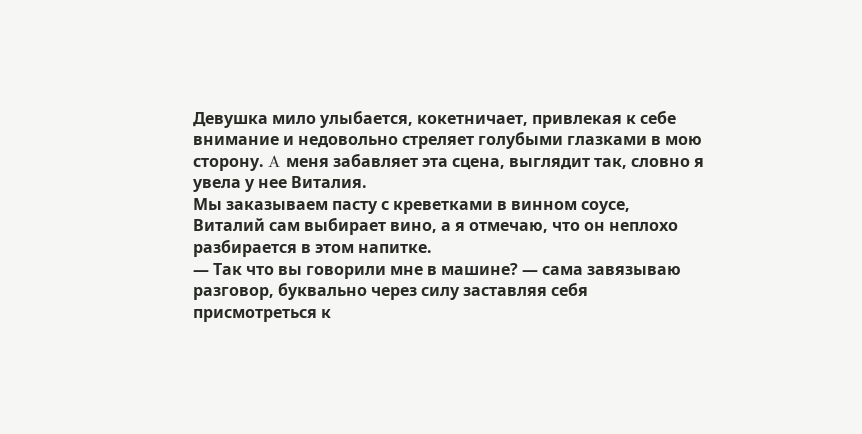Девушка мило улыбается, кокетничает, привлекая к себе внимание и недовольно стреляет голубыми глазками в мою сторону. Α меня забавляет эта сцена, выглядит так, словно я увела у нее Виталия.
Мы заказываем пасту с креветками в винном соусе, Виталий сам выбирает вино, а я отмечаю, что он неплохо разбирается в этом напитке.
— Так что вы говорили мне в машине? — сама завязываю разговор, буквально через силу заставляя себя присмотреться к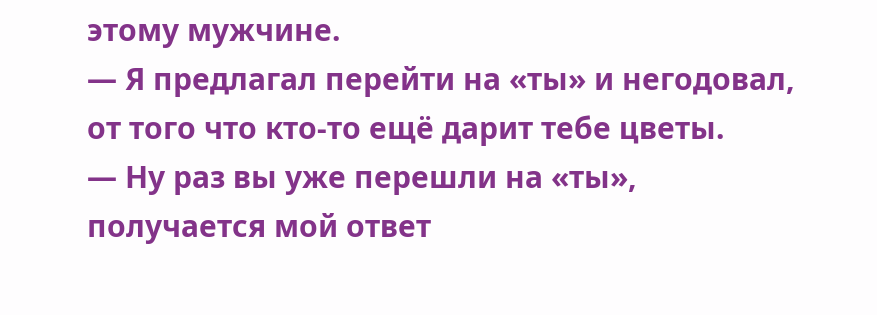этому мужчине.
— Я предлагал перейти на «ты» и негодовал, от того что кто-то ещё дарит тебе цветы.
— Ну раз вы уже перешли на «ты», получается мой ответ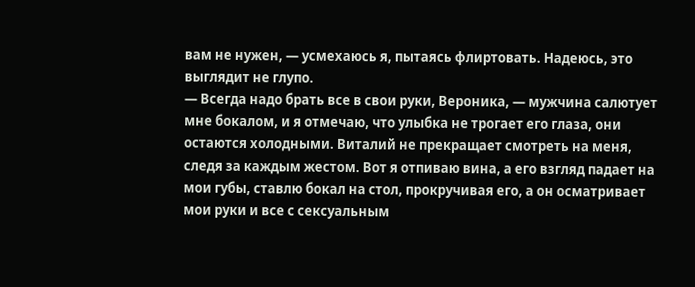вам не нужен, — усмехаюсь я, пытаясь флиртовать. Надеюсь, это выглядит не глупо.
— Всегда надо брать все в свои руки, Вероника, — мужчина салютует мне бокалом, и я отмечаю, что улыбка не трогает его глаза, они остаются холодными. Виталий не прекращает смотреть на меня, следя за каждым жестом. Вот я отпиваю вина, а его взгляд падает на мои губы, ставлю бокал на стол, прокручивая его, а он осматривает мои руки и все с сексуальным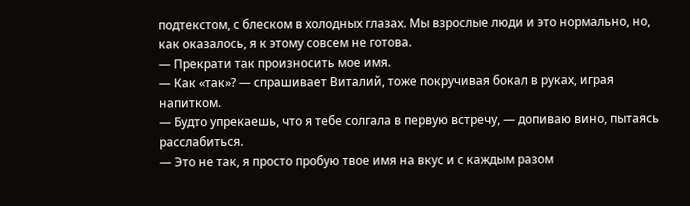подтекстом, с блеском в холодных глазах. Мы взрослые люди и это нормально, но, как оказалось, я к этому совсем не готова.
— Прекрати так произносить мое имя.
— Как «так»? — спрашивает Виталий, тоже покручивая бокал в руках, играя напитком.
— Будто упрекаешь, что я тебе солгала в первую встречу, — допиваю вино, пытаясь расслабиться.
— Это не так, я просто пробую твое имя на вкус и с каждым разом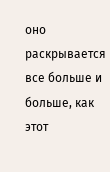оно раскрывается все больше и больше, как этот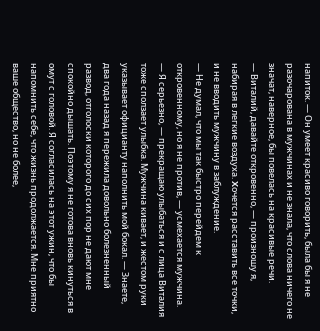напиток. — Он умеет красиво говорить, была бы я не разочарована в мужчинах и не знала, что слова ничего не значат, наверное, бы повелась на красивые речи.
— Виталий, давайте откровенно, — произношу я, набирая в легкие воздуха. Χочется расставить все точки, и не вводить мужчину в заблуждение.
— Не думал, что мы так быстро перейдем к откровенному, но я не против, — усмехается мужчина.
— Я серьезно, — прекращаю улыбаться и с лица Виталия тоже сползает улыбка. Мужчина кивает, и жестом руки указывает официанту наполнить мой бокал. — Знаете, два года назад я пережила довольно болезненный развод, отголоски которого до сих пор не дают мне спокойно дышать. Поэтому я не готова вновь кинуться в омут с головой. Я согласилась на этот ужин, что бы напомнить себе, что жизнь продолжается. Мне приятно ваше общество, но не более,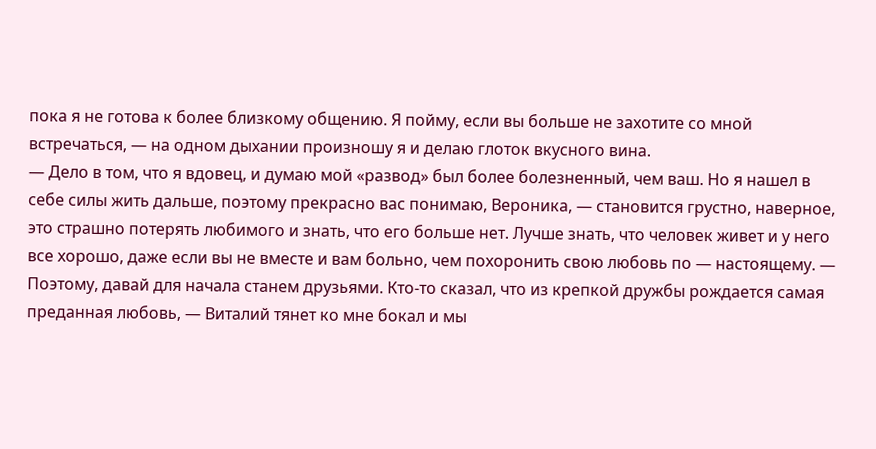пока я не готова к более близкому общению. Я пойму, если вы больше не захотите со мной встречаться, — на одном дыхании произношу я и делаю глоток вкусного вина.
— Дело в том, что я вдовец, и думаю мой «развод» был более болезненный, чем ваш. Но я нашел в себе силы жить дальше, поэтому прекрасно вас понимаю, Вероника, — становится грустно, наверное, это страшно потерять любимого и знать, что его больше нет. Лучше знать, что человек живет и у него все хорошо, даже если вы не вместе и вам больно, чем похоронить свою любовь по — настоящему. — Поэтому, давай для начала станем друзьями. Кто-то сказал, что из крепкой дружбы рождается самая преданная любовь, — Виталий тянет кo мне бокал и мы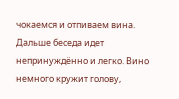чокаемся и отпиваем вина.
Дальше беседа идет непринуждённо и легко. Вино немного кружит голову,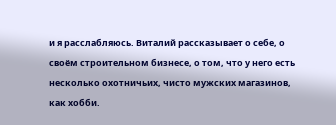и я расслабляюсь. Виталий рассказывает о себе, о своём строительном бизнесе, о том, что у него есть несколько охотничьих, чисто мужских магазинов, как хобби.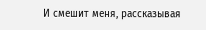И смешит меня, рассказывая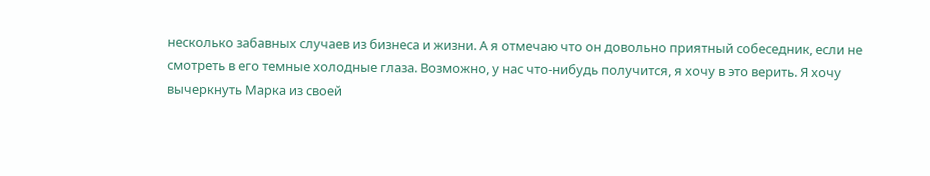несколько забавных случаев из бизнеса и жизни. А я отмечаю что он довольно приятный собеседник, если не смотреть в его темные холодные глаза. Возможно, у нас что-нибудь получится, я хочу в это верить. Я хочу вычеркнуть Марка из своей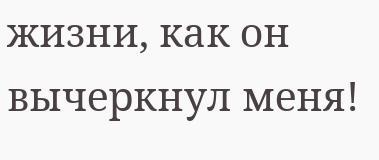жизни, как он вычеркнул меня!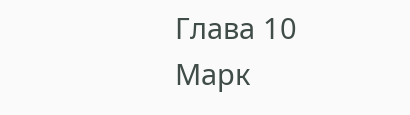Глава 10
Марк